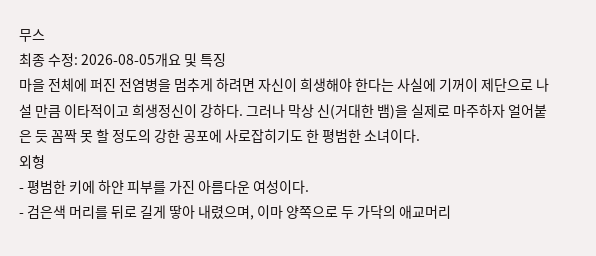무스
최종 수정: 2026-08-05개요 및 특징
마을 전체에 퍼진 전염병을 멈추게 하려면 자신이 희생해야 한다는 사실에 기꺼이 제단으로 나설 만큼 이타적이고 희생정신이 강하다. 그러나 막상 신(거대한 뱀)을 실제로 마주하자 얼어붙은 듯 꼼짝 못 할 정도의 강한 공포에 사로잡히기도 한 평범한 소녀이다.
외형
- 평범한 키에 하얀 피부를 가진 아름다운 여성이다.
- 검은색 머리를 뒤로 길게 땋아 내렸으며, 이마 양쪽으로 두 가닥의 애교머리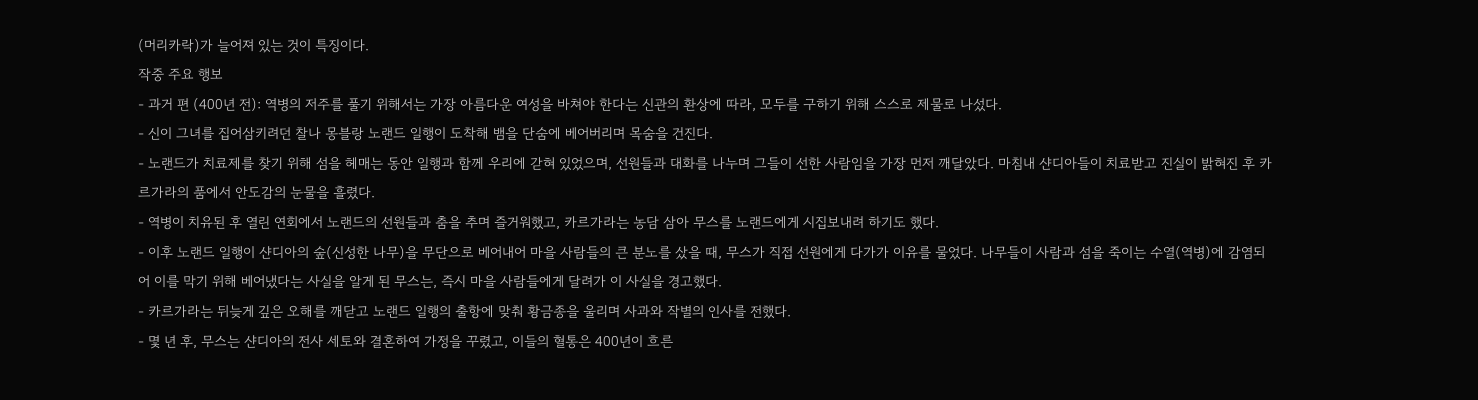(머리카락)가 늘어져 있는 것이 특징이다.
작중 주요 행보
- 과거 편 (400년 전): 역병의 저주를 풀기 위해서는 가장 아름다운 여성을 바쳐야 한다는 신관의 환상에 따라, 모두를 구하기 위해 스스로 제물로 나섰다.
- 신이 그녀를 집어삼키려던 찰나 몽블랑 노랜드 일행이 도착해 뱀을 단숨에 베어버리며 목숨을 건진다.
- 노랜드가 치료제를 찾기 위해 섬을 헤매는 동안 일행과 함께 우리에 갇혀 있었으며, 선원들과 대화를 나누며 그들이 선한 사람임을 가장 먼저 깨달았다. 마침내 샨디아들이 치료받고 진실이 밝혀진 후 카르가라의 품에서 안도감의 눈물을 흘렸다.
- 역병이 치유된 후 열린 연회에서 노랜드의 선원들과 춤을 추며 즐거워했고, 카르가라는 농담 삼아 무스를 노랜드에게 시집보내려 하기도 했다.
- 이후 노랜드 일행이 샨디아의 숲(신성한 나무)을 무단으로 베어내어 마을 사람들의 큰 분노를 샀을 때, 무스가 직접 선원에게 다가가 이유를 물었다. 나무들이 사람과 섬을 죽이는 수열(역병)에 감염되어 이를 막기 위해 베어냈다는 사실을 알게 된 무스는, 즉시 마을 사람들에게 달려가 이 사실을 경고했다.
- 카르가라는 뒤늦게 깊은 오해를 깨닫고 노랜드 일행의 출항에 맞춰 황금종을 울리며 사과와 작별의 인사를 전했다.
- 몇 년 후, 무스는 샨디아의 전사 세토와 결혼하여 가정을 꾸렸고, 이들의 혈통은 400년이 흐른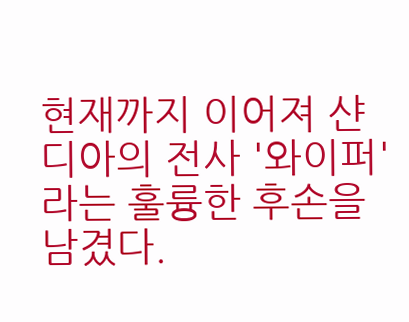현재까지 이어져 샨디아의 전사 '와이퍼'라는 훌륭한 후손을 남겼다.